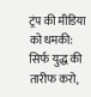ट्रंप की मीडिया को धमकी: सिर्फ युद्ध की तारीफ करो,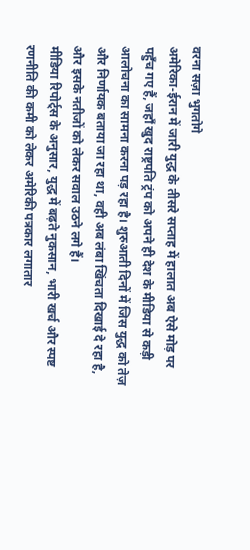वरना सज़ा भुगतोगे
अमेरिका-ईरान में जारी युद्ध के तीसरे सप्ताह में हालात अब ऐसे मोड़ पर पहुँच गए हैं, जहाँ खुद राष्ट्रपति ट्रंप को अपने ही देश के मीडिया से कड़ी आलोचना का सामना करना पड़ रहा है। शुरुआती दिनों में जिस युद्ध को तेज़ और निर्णायक बताया जा रहा था, वही अब लंबा खिंचता दिखाई दे रहा है, और इसके नतीजों को लेकर सवाल उठने लगे हैं।
मीडिया रिपोर्ट्स के अनुसार, युद्ध में बढ़ते नुकसान, भारी खर्च और स्पष्ट रणनीति की कमी को लेकर अमेरिकी पत्रकार लगातार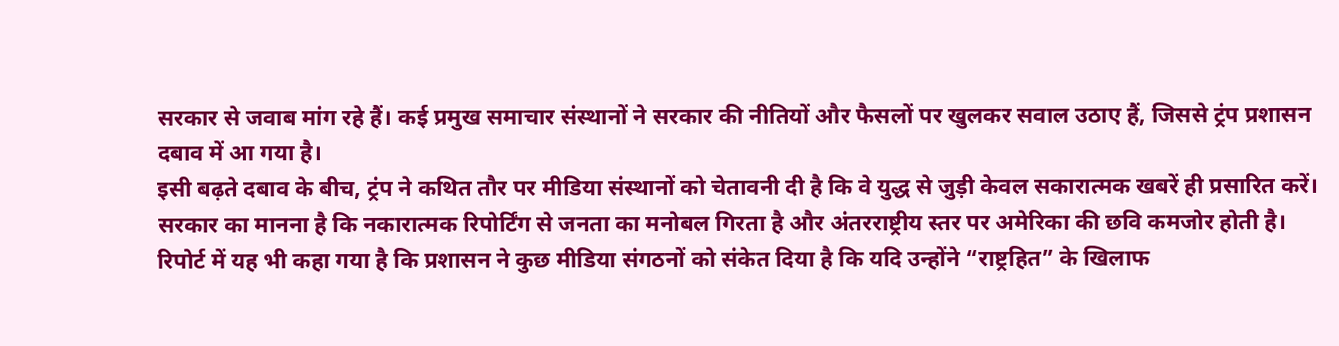सरकार से जवाब मांग रहे हैं। कई प्रमुख समाचार संस्थानों ने सरकार की नीतियों और फैसलों पर खुलकर सवाल उठाए हैं, जिससे ट्रंप प्रशासन दबाव में आ गया है।
इसी बढ़ते दबाव के बीच, ट्रंप ने कथित तौर पर मीडिया संस्थानों को चेतावनी दी है कि वे युद्ध से जुड़ी केवल सकारात्मक खबरें ही प्रसारित करें। सरकार का मानना है कि नकारात्मक रिपोर्टिंग से जनता का मनोबल गिरता है और अंतरराष्ट्रीय स्तर पर अमेरिका की छवि कमजोर होती है।
रिपोर्ट में यह भी कहा गया है कि प्रशासन ने कुछ मीडिया संगठनों को संकेत दिया है कि यदि उन्होंने “राष्ट्रहित” के खिलाफ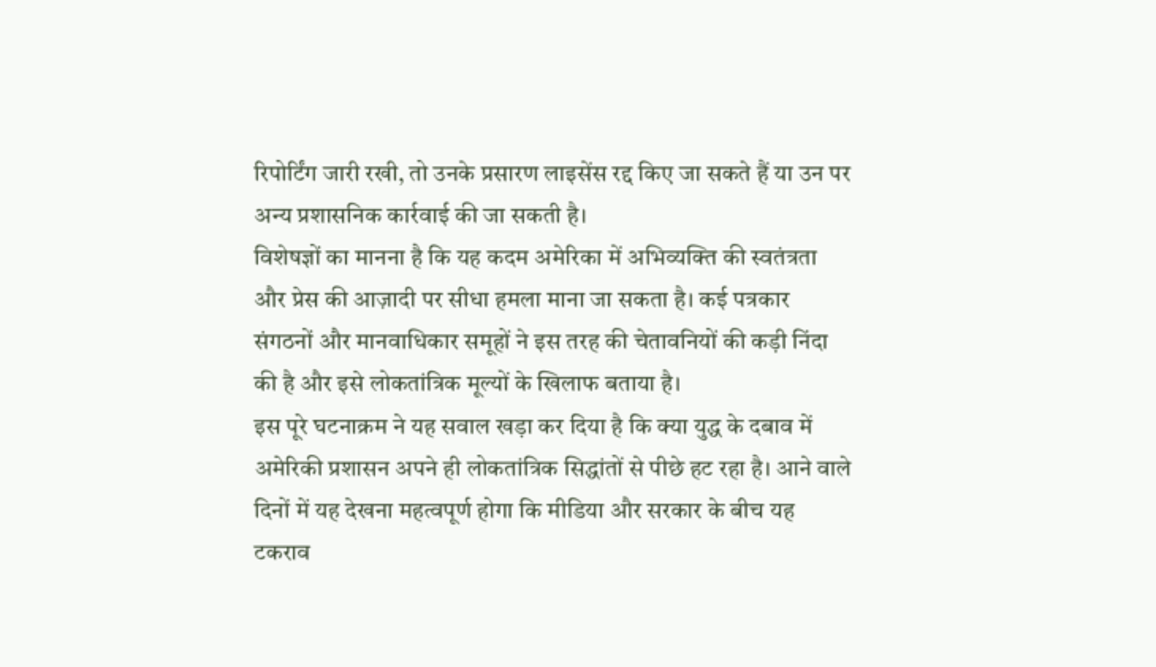रिपोर्टिंग जारी रखी, तो उनके प्रसारण लाइसेंस रद्द किए जा सकते हैं या उन पर अन्य प्रशासनिक कार्रवाई की जा सकती है।
विशेषज्ञों का मानना है कि यह कदम अमेरिका में अभिव्यक्ति की स्वतंत्रता और प्रेस की आज़ादी पर सीधा हमला माना जा सकता है। कई पत्रकार संगठनों और मानवाधिकार समूहों ने इस तरह की चेतावनियों की कड़ी निंदा की है और इसे लोकतांत्रिक मूल्यों के खिलाफ बताया है।
इस पूरे घटनाक्रम ने यह सवाल खड़ा कर दिया है कि क्या युद्ध के दबाव में अमेरिकी प्रशासन अपने ही लोकतांत्रिक सिद्धांतों से पीछे हट रहा है। आने वाले दिनों में यह देखना महत्वपूर्ण होगा कि मीडिया और सरकार के बीच यह टकराव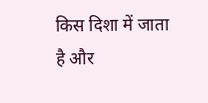किस दिशा में जाता है और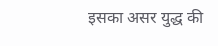इसका असर युद्ध की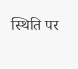स्थिति पर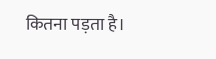कितना पड़ता है।